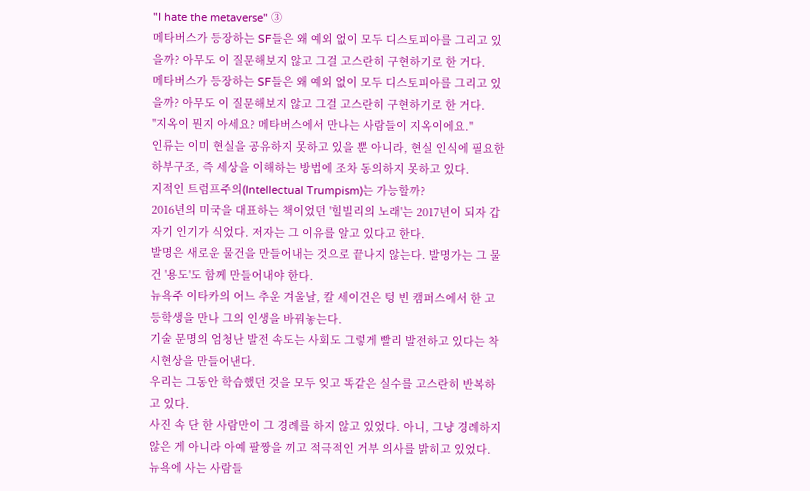"I hate the metaverse" ③
메타버스가 등장하는 SF들은 왜 예외 없이 모두 디스토피아를 그리고 있을까? 아무도 이 질문해보지 않고 그걸 고스란히 구현하기로 한 거다.
메타버스가 등장하는 SF들은 왜 예외 없이 모두 디스토피아를 그리고 있을까? 아무도 이 질문해보지 않고 그걸 고스란히 구현하기로 한 거다.
"지옥이 뭔지 아세요? 메타버스에서 만나는 사람들이 지옥이에요."
인류는 이미 현실을 공유하지 못하고 있을 뿐 아니라, 현실 인식에 필요한 하부구조, 즉 세상을 이해하는 방법에 조차 동의하지 못하고 있다.
지적인 트럼프주의(Intellectual Trumpism)는 가능할까?
2016년의 미국을 대표하는 책이었던 '힐빌리의 노래'는 2017년이 되자 갑자기 인기가 식었다. 저자는 그 이유를 알고 있다고 한다.
발명은 새로운 물건을 만들어내는 것으로 끝나지 않는다. 발명가는 그 물건 '용도'도 함께 만들어내야 한다.
뉴욕주 이타카의 어느 추운 겨울날, 칼 세이건은 텅 빈 캠퍼스에서 한 고등학생을 만나 그의 인생을 바꿔놓는다.
기술 문명의 엄청난 발전 속도는 사회도 그렇게 빨리 발전하고 있다는 착시현상을 만들어낸다.
우리는 그동안 학습했던 것을 모두 잊고 똑같은 실수를 고스란히 반복하고 있다.
사진 속 단 한 사람만이 그 경례를 하지 않고 있었다. 아니, 그냥 경례하지 않은 게 아니라 아예 팔짱을 끼고 적극적인 거부 의사를 밝히고 있었다.
뉴욕에 사는 사람들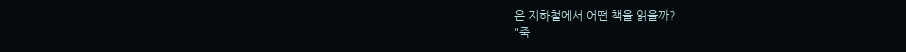은 지하철에서 어떤 책을 읽을까?
"죽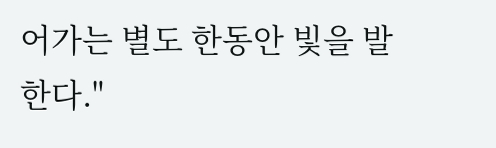어가는 별도 한동안 빛을 발한다."